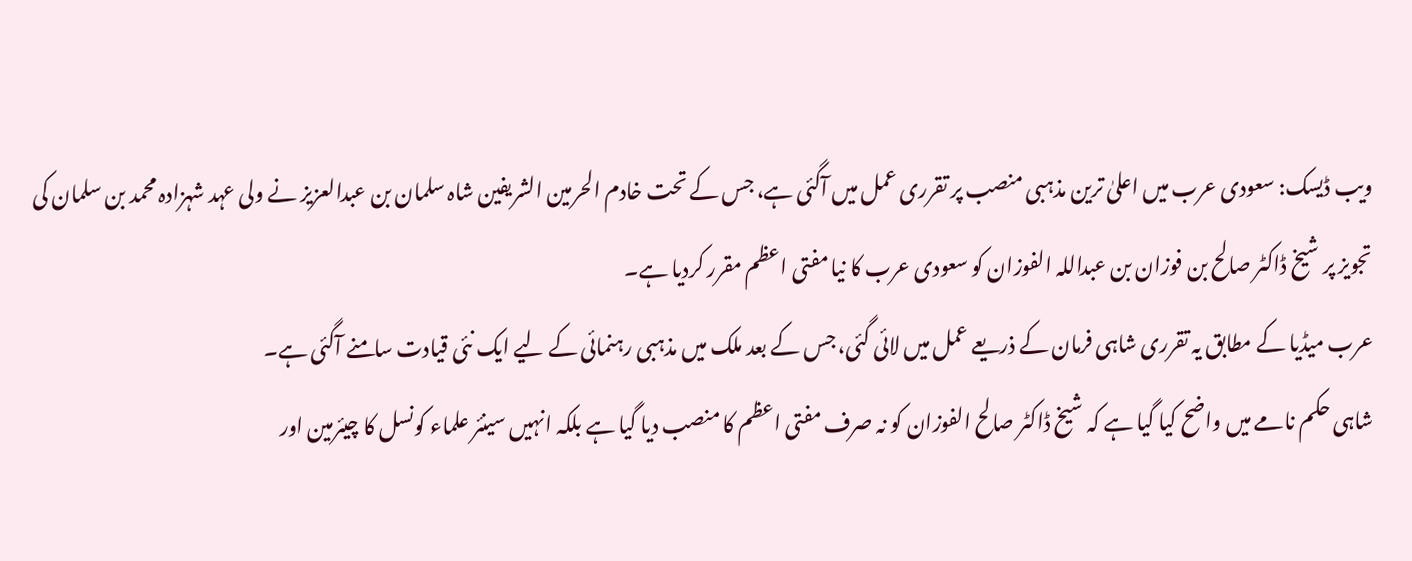ویب ڈیسک: سعودی عرب میں اعلیٰ ترین مذہبی منصب پر تقرری عمل میں آگئی ہے، جس کے تحت خادم الحرمین الشریفین شاہ سلمان بن عبدالعزیز نے ولی عہد شہزادہ محمد بن سلمان کی تجویز پر شیخ ڈاکٹر صالح بن فوزان بن عبداللہ الفوزان کو سعودی عرب کا نیا مفتی اعظم مقرر کردیا ہے۔
عرب میڈیا کے مطابق یہ تقرری شاہی فرمان کے ذریعے عمل میں لائی گئی، جس کے بعد ملک میں مذہبی رہنمائی کے لیے ایک نئی قیادت سامنے آگئی ہے۔
شاہی حکم نامے میں واضح کیا گیا ہے کہ شیخ ڈاکٹر صالح الفوزان کو نہ صرف مفتی اعظم کا منصب دیا گیا ہے بلکہ انہیں سینئر علماء کونسل کا چیئرمین اور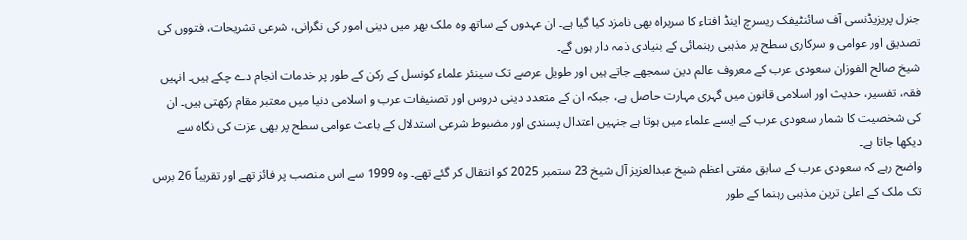جنرل پریزیڈنسی آف سائنٹیفک ریسرچ اینڈ افتاء کا سربراہ بھی نامزد کیا گیا ہے۔ ان عہدوں کے ساتھ وہ ملک بھر میں دینی امور کی نگرانی، شرعی تشریحات، فتووں کی تصدیق اور عوامی و سرکاری سطح پر مذہبی رہنمائی کے بنیادی ذمہ دار ہوں گے۔
شیخ صالح الفوزان سعودی عرب کے معروف عالم دین سمجھے جاتے ہیں اور طویل عرصے تک سینئر علماء کونسل کے رکن کے طور پر خدمات انجام دے چکے ہیں۔ انہیں فقہ، تفسیر، حدیث اور اسلامی قانون میں گہری مہارت حاصل ہے، جبکہ ان کے متعدد دینی دروس اور تصنیفات عرب و اسلامی دنیا میں معتبر مقام رکھتی ہیں۔ ان کی شخصیت کا شمار سعودی عرب کے ایسے علماء میں ہوتا ہے جنہیں اعتدال پسندی اور مضبوط شرعی استدلال کے باعث عوامی سطح پر بھی عزت کی نگاہ سے دیکھا جاتا ہے۔
واضح رہے کہ سعودی عرب کے سابق مفتی اعظم شیخ عبدالعزیز آل شیخ 23 ستمبر 2025 کو انتقال کر گئے تھے۔ وہ 1999 سے اس منصب پر فائز تھے اور تقریباً 26 برس تک ملک کے اعلیٰ ترین مذہبی رہنما کے طور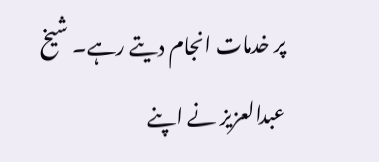پر خدمات انجام دیتے رہے۔ شیخ عبدالعزیز نے اپنے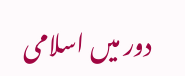دور میں اسلامی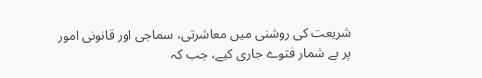شریعت کی روشنی میں معاشرتی، سماجی اور قانونی امور پر بے شمار فتوے جاری کیے، جب کہ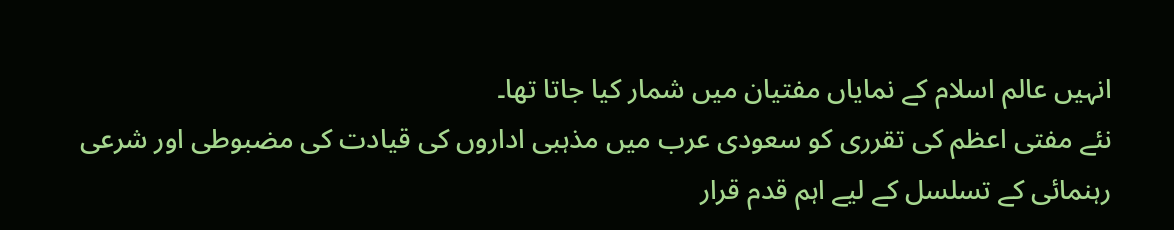انہیں عالم اسلام کے نمایاں مفتیان میں شمار کیا جاتا تھا۔
نئے مفتی اعظم کی تقرری کو سعودی عرب میں مذہبی اداروں کی قیادت کی مضبوطی اور شرعی رہنمائی کے تسلسل کے لیے اہم قدم قرار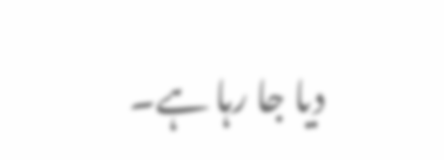دیا جا رہا ہے۔